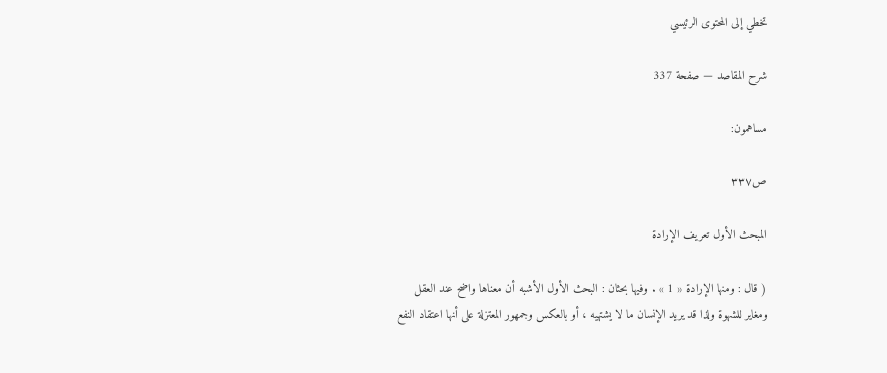تخطي إلى المحتوى الرئيسي

شرح المقاصد — صفحة 337

مساهمون:

ص٣٣٧

المبحث الأول تعريف الإرادة

( قال : ومنها الإرادة « 1 » . وفيها بحثان : البحث الأول الأشبه أن معناها واضح عند العقل ومغاير للشهوة ولذا قد يريد الإنسان ما لا يشتهيه ، أو بالعكس وجمهور المعتزلة على أنها اعتقاد النفع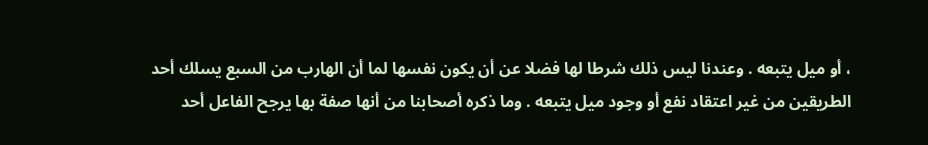، أو ميل يتبعه . وعندنا ليس ذلك شرطا لها فضلا عن أن يكون نفسها لما أن الهارب من السبع يسلك أحد الطريقين من غير اعتقاد نفع أو وجود ميل يتبعه . وما ذكره أصحابنا من أنها صفة بها يرجح الفاعل أحد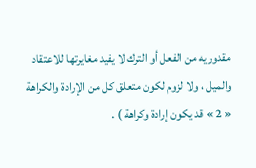مقدوريه من الفعل أو الترك لا يفيد مغايرتها للاعتقاد والميل ، ولا لزوم لكون متعلق كل من الإرادة والكراهة « 2 » قد يكون إرادة وكراهة ) .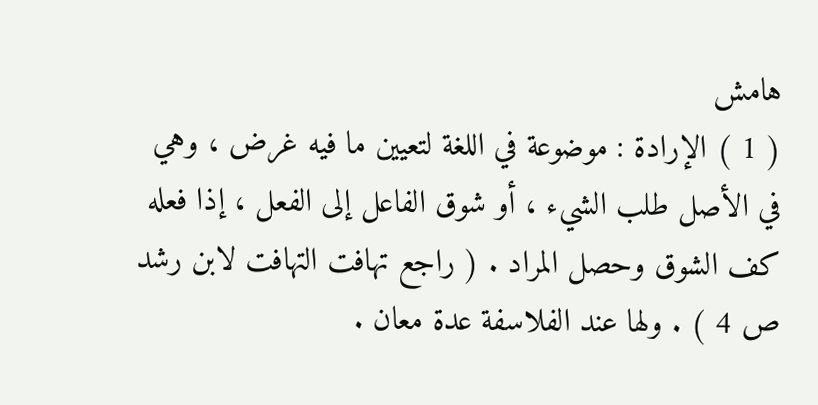هامش
( 1 ) الإرادة : موضوعة في اللغة لتعيين ما فيه غرض ، وهي في الأصل طلب الشيء ، أو شوق الفاعل إلى الفعل ، إذا فعله كف الشوق وحصل المراد . ( راجع تهافت التهافت لابن رشد ص 4 ) . ولها عند الفلاسفة عدة معان .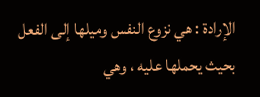الإرادة : هي نزوع النفس وميلها إلى الفعل بحيث يحملها عليه ، وهي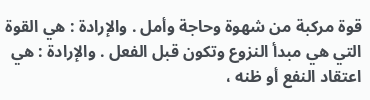قوة مركبة من شهوة وحاجة وأمل . والإرادة : هي القوة التي هي مبدأ النزوع وتكون قبل الفعل . والإرادة : هي اعتقاد النفع أو ظنه ،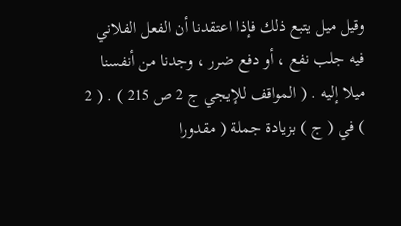وقيل ميل يتبع ذلك فإذا اعتقدنا أن الفعل الفلاني فيه جلب نفع ، أو دفع ضرر ، وجدنا من أنفسنا ميلا إليه . ( المواقف للإيجي ج 2 ص 215 ) . ( 2 ) في ( ج ) بزيادة جملة ( مقدورا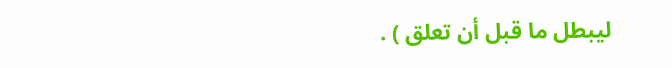ليبطل ما قبل أن تعلق ) .